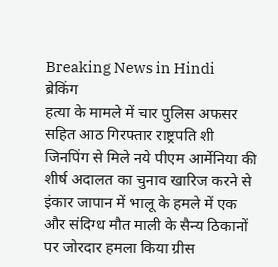Breaking News in Hindi
ब्रेकिंग
हत्या के मामले में चार पुलिस अफसर सहित आठ गिरफ्तार राष्ट्रपति शी जिनपिंग से मिले नये पीएम आर्मेनिया की शीर्ष अदालत का चुनाव खारिज करने से इंकार जापान में भालू के हमले में एक और संदिग्ध मौत माली के सैन्य ठिकानों पर जोरदार हमला किया ग्रीस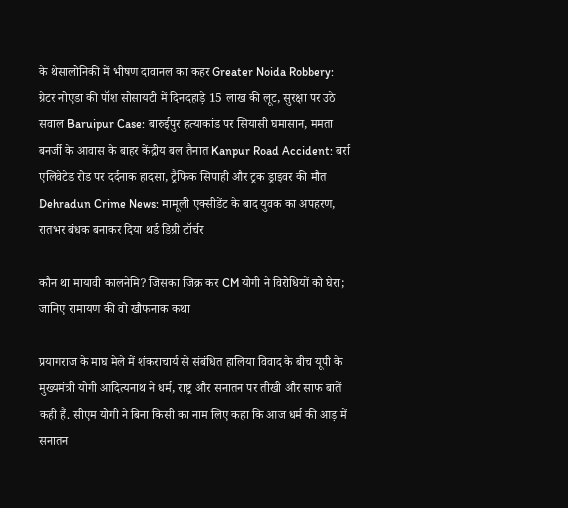के थेसालोनिकी में भीषण दावानल का कहर Greater Noida Robbery: ग्रेटर नोएडा की पॉश सोसायटी में दिनदहाड़े 15 लाख की लूट, सुरक्षा पर उठे सवाल Baruipur Case: बारुईपुर हत्याकांड पर सियासी घमासान, ममता बनर्जी के आवास के बाहर केंद्रीय बल तैनात Kanpur Road Accident: बर्रा एलिवेटेड रोड पर दर्दनाक हादसा, ट्रैफिक सिपाही और ट्रक ड्राइवर की मौत Dehradun Crime News: मामूली एक्सीडेंट के बाद युवक का अपहरण, रातभर बंधक बनाकर दिया थर्ड डिग्री टॉर्चर

कौन था मायावी कालनेमि? जिसका जिक्र कर CM योगी ने विरोधियों को घेरा; जानिए रामायण की वो खौफनाक कथा

प्रयागराज के माघ मेले में शंकराचार्य से संबंधित हालिया विवाद के बीच यूपी के मुख्यमंत्री योगी आदित्यनाथ ने धर्म, राष्ट्र और सनातन पर तीखी और साफ बातें कही हैं. सीएम योगी ने बिना किसी का नाम लिए कहा कि आज धर्म की आड़ में सनातन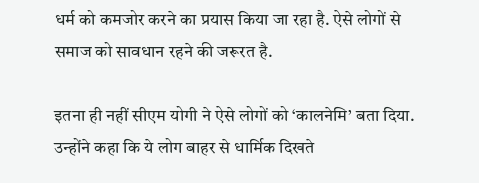धर्म को कमजोर करने का प्रयास किया जा रहा है. ऐसे लोगों से समाज को सावधान रहने की जरूरत है.

इतना ही नहीं सीएम योगी ने ऐसे लोगों को ‘कालनेमि’ बता दिया. उन्होंने कहा कि ये लोग बाहर से धार्मिक दिखते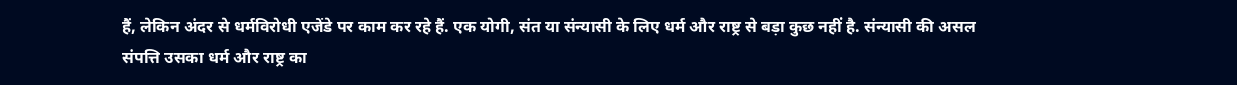हैं, लेकिन अंदर से धर्मविरोधी एजेंडे पर काम कर रहे हैं. एक योगी, संत या संन्यासी के लिए धर्म और राष्ट्र से बड़ा कुछ नहीं है. संन्यासी की असल संपत्ति उसका धर्म और राष्ट्र का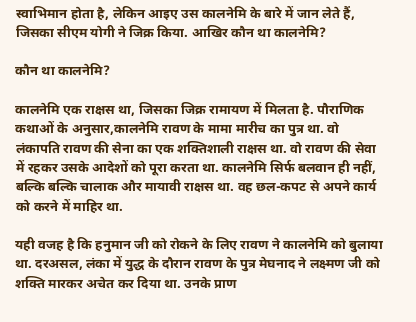स्वाभिमान होता है, लेकिन आइए उस कालनेमि के बारे में जान लेते हैं, जिसका सीएम योगी ने जिक्र किया. आखिर कौन था कालनेमि?

कौन था कालनेमि?

कालनेमि एक राक्षस था, जिसका जिक्र रामायण में मिलता है. पौराणिक कथाओं के अनुसार,कालनेमि रावण के मामा मारीच का पुत्र था. वो लंकापति रावण की सेना का एक शक्तिशाली राक्षस था. वो रावण की सेवा में रहकर उसके आदेशों को पूरा करता था. कालनेमि सिर्फ बलवान ही नहीं, बल्कि बल्कि चालाक और मायावी राक्षस था. वह छल-कपट से अपने कार्य को करने में माहिर था.

यही वजह है कि हनुमान जी को रोकने के लिए रावण ने कालनेमि को बुलाया था. दरअसल, लंका में युद्ध के दौरान रावण के पुत्र मेघनाद ने लक्ष्मण जी को शक्ति मारकर अचेत कर दिया था. उनके प्राण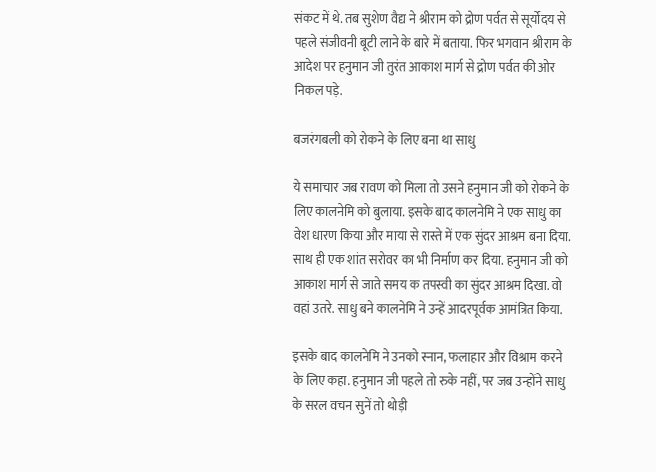संकट में थे. तब सुशेण वैद्य ने श्रीराम को द्रोण पर्वत से सूर्योदय से पहले संजीवनी बूटी लाने के बारे में बताया. फिर भगवान श्रीराम के आदेश पर हनुमान जी तुरंत आकाश मार्ग से द्रोण पर्वत की ओर निकल पड़े.

बजरंगबली को रोकने के लिए बना था साधु

ये समाचार जब रावण को मिला तो उसने हनुमान जी को रोकने के लिए कालनेमि को बुलाया. इसके बाद कालनेमि ने एक साधु का वेश धारण किया और माया से रास्ते में एक सुंदर आश्रम बना दिया. साथ ही एक शांत सरोवर का भी निर्माण कर दिया. हनुमान जी को आकाश मार्ग से जाते समय क तपस्वी का सुंदर आश्रम दिखा. वो वहां उतरे. साधु बने कालनेमि ने उन्हें आदरपूर्वक आमंत्रित किया.

इसके बाद कालनेमि ने उनको स्नान, फलाहार और विश्राम करने के लिए कहा. हनुमान जी पहले तो रुके नहीं, पर जब उन्होंने साधु के सरल वचन सुनें तो थोड़ी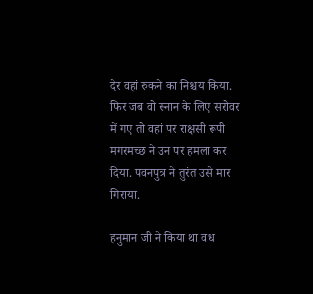देर वहां रुकने का निश्चय किया. फिर जब वो स्नान के लिए सरोवर में गए तो वहां पर राक्षसी रूपी मगरमच्छ ने उन पर हमला कर दिया. पवनपुत्र ने तुरंत उसे मार गिराया.

हनुमान जी ने किया था वध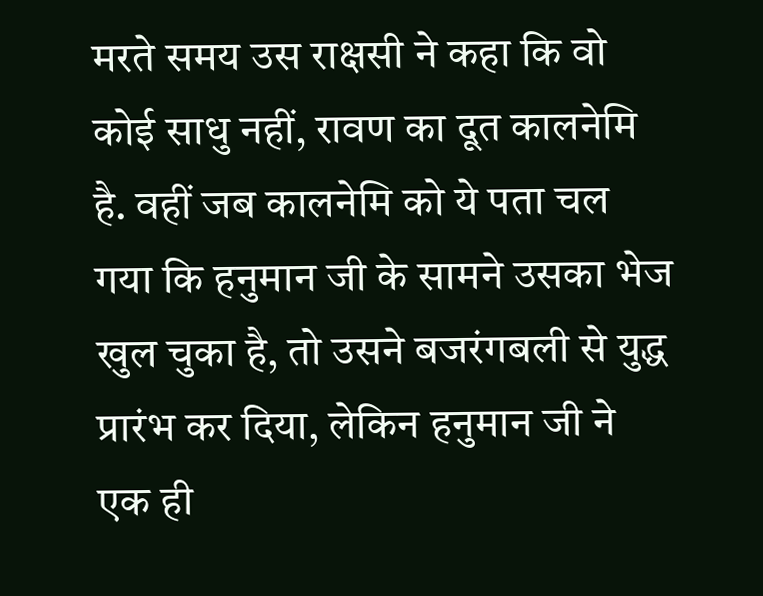मरते समय उस राक्षसी ने कहा कि वो कोई साधु नहीं, रावण का दूत कालनेमि है. वहीं जब कालनेमि को ये पता चल गया कि हनुमान जी के सामने उसका भेज खुल चुका है, तो उसने बजरंगबली से युद्ध प्रारंभ कर दिया, लेकिन हनुमान जी ने एक ही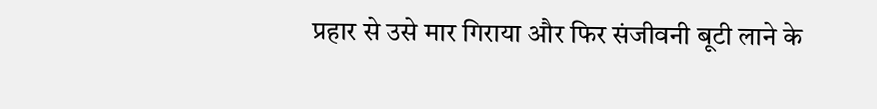प्रहार से उसे मार गिराया और फिर संजीवनी बूटी लाने के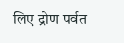लिए द्रोण पर्वत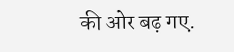की ओर बढ़ गए.